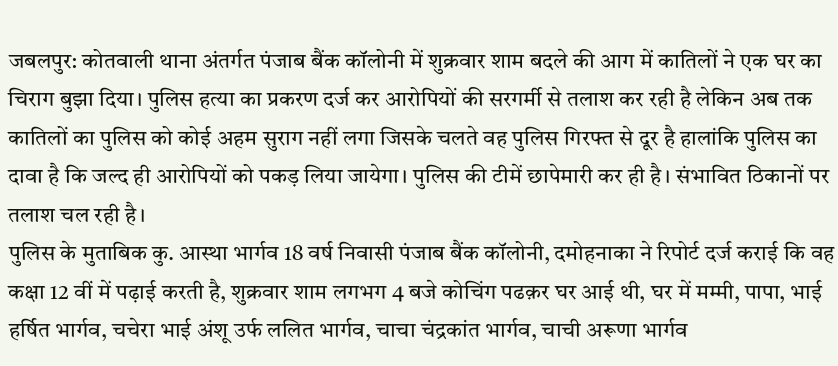जबलपुर: कोतवाली थाना अंतर्गत पंजाब बैंक कॉलोनी में शुक्रवार शाम बदले की आग में कातिलों ने एक घर का चिराग बुझा दिया। पुलिस हत्या का प्रकरण दर्ज कर आरोपियों की सरगर्मी से तलाश कर रही है लेकिन अब तक कातिलों का पुलिस को कोई अहम सुराग नहीं लगा जिसके चलते वह पुलिस गिरफ्त से दूर है हालांकि पुलिस का दावा है कि जल्द ही आरोपियों को पकड़ लिया जायेगा। पुलिस की टीमें छापेमारी कर ही है। संभावित ठिकानों पर तलाश चल रही है।
पुलिस के मुताबिक कु. आस्था भार्गव 18 वर्ष निवासी पंजाब बैंक कॉलोनी, दमोहनाका ने रिपोर्ट दर्ज कराई कि वह कक्षा 12 वीं में पढ़ाई करती है, शुक्रवार शाम लगभग 4 बजे कोचिंग पढक़र घर आई थी, घर में मम्मी, पापा, भाई हर्षित भार्गव, चचेरा भाई अंशू उर्फ ललित भार्गव, चाचा चंद्रकांत भार्गव, चाची अरूणा भार्गव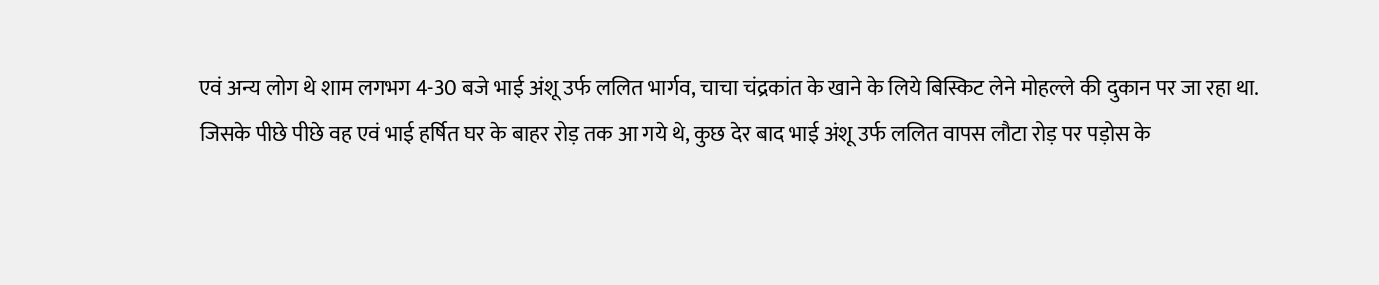एवं अन्य लोग थे शाम लगभग 4-30 बजे भाई अंशू उर्फ ललित भार्गव, चाचा चंद्रकांत के खाने के लिये बिस्किट लेने मोहल्ले की दुकान पर जा रहा था.
जिसके पीछे पीछे वह एवं भाई हर्षित घर के बाहर रोड़ तक आ गये थे, कुछ देर बाद भाई अंशू उर्फ ललित वापस लौटा रोड़ पर पड़ोस के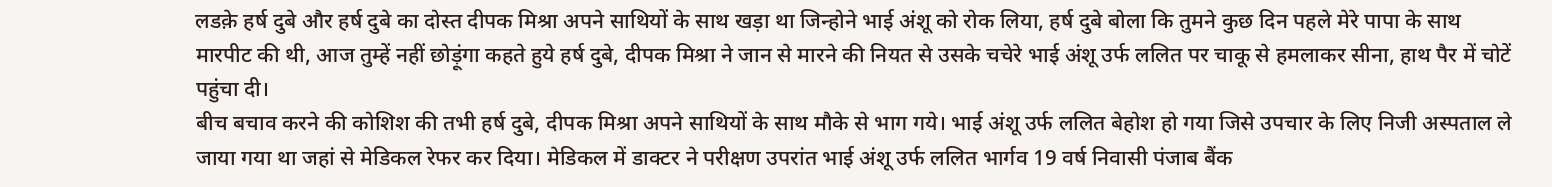लडक़े हर्ष दुबे और हर्ष दुबे का दोस्त दीपक मिश्रा अपने साथियों के साथ खड़ा था जिन्होने भाई अंशू को रोक लिया, हर्ष दुबे बोला कि तुमने कुछ दिन पहले मेरे पापा के साथ मारपीट की थी, आज तुम्हें नहीं छोड़ूंगा कहते हुये हर्ष दुबे, दीपक मिश्रा ने जान से मारने की नियत से उसके चचेरे भाई अंशू उर्फ ललित पर चाकू से हमलाकर सीना, हाथ पैर में चोटें पहुंचा दी।
बीच बचाव करने की कोशिश की तभी हर्ष दुबे, दीपक मिश्रा अपने साथियों के साथ मौके से भाग गये। भाई अंशू उर्फ ललित बेहोश हो गया जिसे उपचार के लिए निजी अस्पताल ले जाया गया था जहां से मेडिकल रेफर कर दिया। मेडिकल में डाक्टर ने परीक्षण उपरांत भाई अंशू उर्फ ललित भार्गव 19 वर्ष निवासी पंजाब बैंक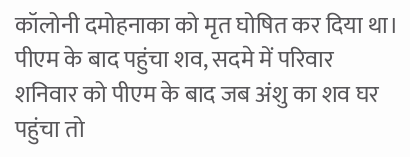कॉलोनी दमोहनाका को मृत घोषित कर दिया था।
पीएम के बाद पहुंचा शव, सदमे में परिवार
शनिवार को पीएम के बाद जब अंशु का शव घर पहुंचा तो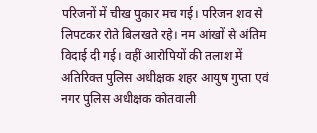परिजनों में चीख पुकार मच गई। परिजन शव से लिपटकर रोते बिलखते रहे। नम आंखों से अंतिम विदाई दी गई। वहीं आरोपियों की तलाश में अतिरिक्त पुलिस अधीक्षक शहर आयुष गुप्ता एवं नगर पुलिस अधीक्षक कोतवाली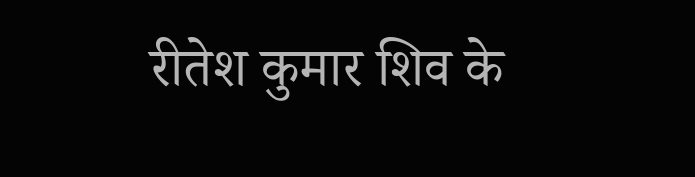रीतेश कुमार शिव के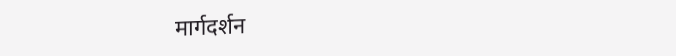मार्गदर्शन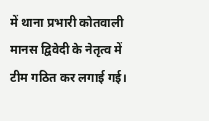में थाना प्रभारी कोतवाली मानस द्विवेदी के नेतृत्व में टीम गठित कर लगाई गई।